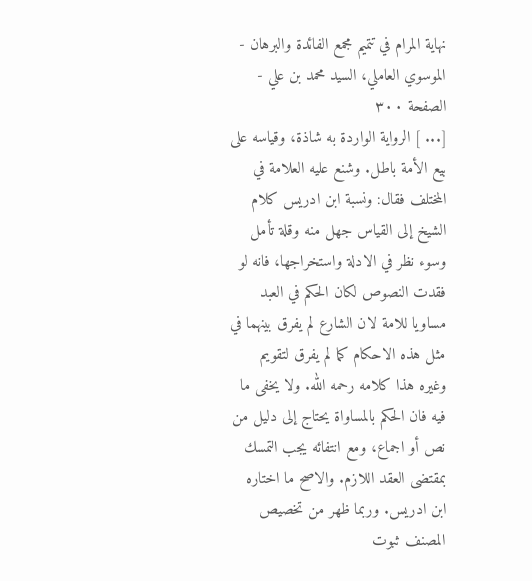نهاية المرام في تتميم مجمع الفائدة والبرهان - الموسوي العاملي، السيد محمد بن علي - الصفحة ٣٠٠
[... ] الرواية الواردة به شاذة، وقياسه على بيع الأمة باطل. وشنع عليه العلامة في المختلف فقال: ونسبة ابن ادريس كلام الشيخ إلى القياس جهل منه وقلة تأمل وسوء نظر في الادلة واستخراجها، فانه لو فقدت النصوص لكان الحكم في العبد مساويا للامة لان الشارع لم يفرق بينهما في مثل هذه الاحكام كما لم يفرق لتقويم وغيره هذا كلامه رحمه الله. ولا يخفى ما فيه فان الحكم بالمساواة يحتاج إلى دليل من نص أو اجماع، ومع انتفائه يجب التمسك بمقتضى العقد اللازم. والاصح ما اختاره ابن ادريس. وربما ظهر من تخصيص المصنف ثبوت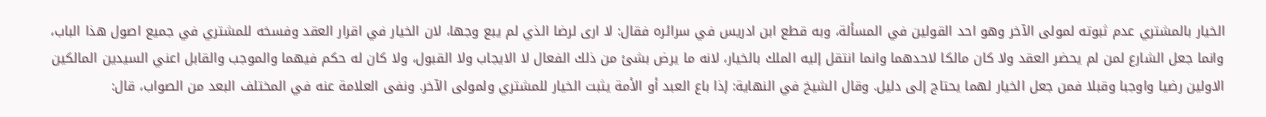الخيار بالمشتري عدم ثبوته لمولى الآخر وهو احد القولين في المسألة، وبه قطع ابن ادريس في سرائره فقال: لا ارى لرضا الذي لم يبع وجها، لان الخيار في اقرار العقد وفسخه للمشتري في جميع اصول هذا الباب، وانما جعل الشارع لمن لم يحضر العقد ولا كان مالكا لاحدهما وانما انتقل إليه الملك بالخيار، لانه ما يرض بشئ من ذلك الفعال لا الايجاب ولا القبول، ولا كان له حكم فيهما والموجب والقابل اعني السيدين المالكين الاولين رضيا واوجبا وقبلا فمن جعل الخيار لهما يحتاج إلى دليل. وقال الشيخ في النهاية: إذا باع العبد أو الأمة يثبت الخيار للمشتري ولمولى الآخر. ونفى العلامة عنه في المختلف البعد من الصواب، قال: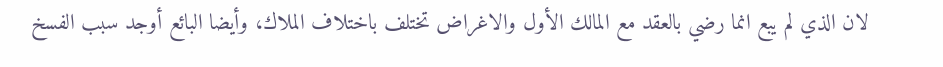لان الذي لم يبع انما رضي بالعقد مع المالك الأول والاغراض تختلف باختلاف الملاك، وأيضا البائع أوجد سبب الفسخ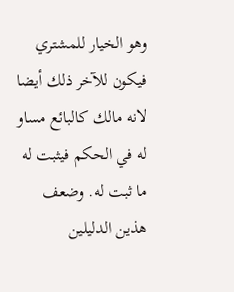وهو الخيار للمشتري فيكون للآخر ذلك أيضا لانه مالك كالبائع مساو له في الحكم فيثبت له ما ثبت له. وضعف هذين الدليلين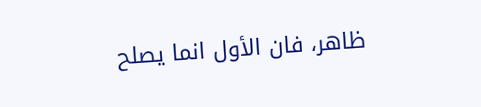ظاهر، فان الأول انما يصلح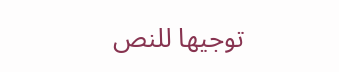توجيها للنص